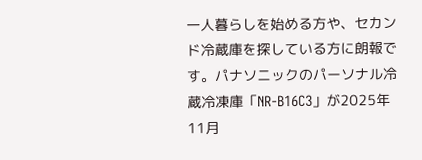一人暮らしを始める方や、セカンド冷蔵庫を探している方に朗報です。パナソニックのパーソナル冷蔵冷凍庫「NR-B16C3」が2025年11月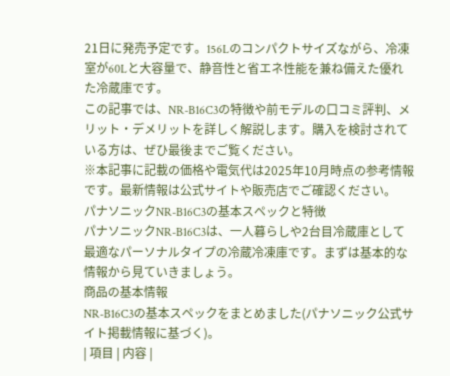21日に発売予定です。156Lのコンパクトサイズながら、冷凍室が60Lと大容量で、静音性と省エネ性能を兼ね備えた優れた冷蔵庫です。
この記事では、NR-B16C3の特徴や前モデルの口コミ評判、メリット・デメリットを詳しく解説します。購入を検討されている方は、ぜひ最後までご覧ください。
※本記事に記載の価格や電気代は2025年10月時点の参考情報です。最新情報は公式サイトや販売店でご確認ください。
パナソニックNR-B16C3の基本スペックと特徴
パナソニックNR-B16C3は、一人暮らしや2台目冷蔵庫として最適なパーソナルタイプの冷蔵冷凍庫です。まずは基本的な情報から見ていきましょう。
商品の基本情報
NR-B16C3の基本スペックをまとめました(パナソニック公式サイト掲載情報に基づく)。
| 項目 | 内容 |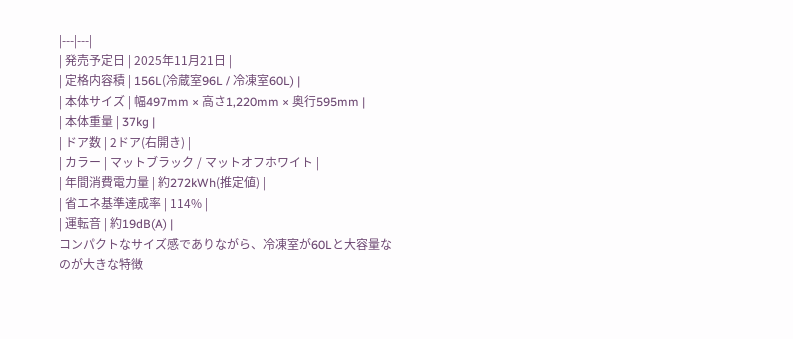|---|---|
| 発売予定日 | 2025年11月21日 |
| 定格内容積 | 156L(冷蔵室96L / 冷凍室60L) |
| 本体サイズ | 幅497mm × 高さ1,220mm × 奥行595mm |
| 本体重量 | 37kg |
| ドア数 | 2ドア(右開き) |
| カラー | マットブラック / マットオフホワイト |
| 年間消費電力量 | 約272kWh(推定値) |
| 省エネ基準達成率 | 114% |
| 運転音 | 約19dB(A) |
コンパクトなサイズ感でありながら、冷凍室が60Lと大容量なのが大きな特徴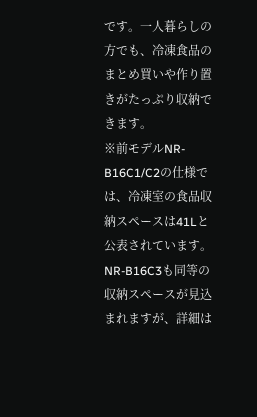です。一人暮らしの方でも、冷凍食品のまとめ買いや作り置きがたっぷり収納できます。
※前モデルNR-B16C1/C2の仕様では、冷凍室の食品収納スペースは41Lと公表されています。NR-B16C3も同等の収納スペースが見込まれますが、詳細は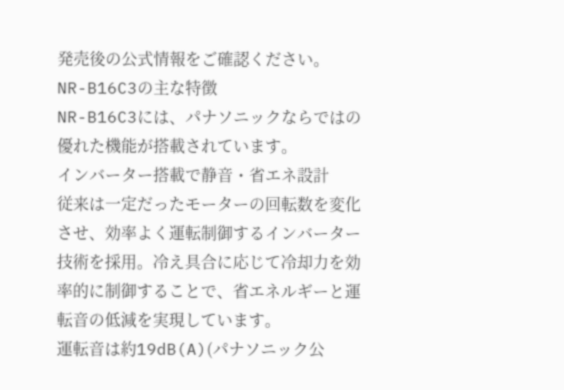発売後の公式情報をご確認ください。
NR-B16C3の主な特徴
NR-B16C3には、パナソニックならではの優れた機能が搭載されています。
インバーター搭載で静音・省エネ設計
従来は一定だったモーターの回転数を変化させ、効率よく運転制御するインバーター技術を採用。冷え具合に応じて冷却力を効率的に制御することで、省エネルギーと運転音の低減を実現しています。
運転音は約19dB(A)(パナソニック公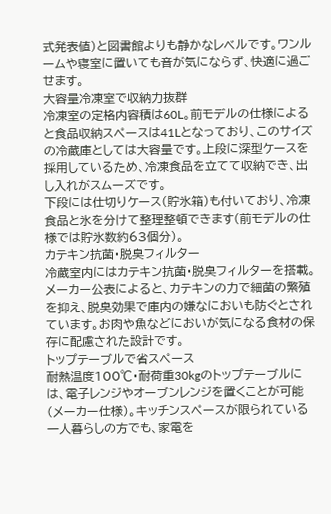式発表値)と図書館よりも静かなレベルです。ワンルームや寝室に置いても音が気にならず、快適に過ごせます。
大容量冷凍室で収納力抜群
冷凍室の定格内容積は60L。前モデルの仕様によると食品収納スペースは41Lとなっており、このサイズの冷蔵庫としては大容量です。上段に深型ケースを採用しているため、冷凍食品を立てて収納でき、出し入れがスムーズです。
下段には仕切りケース(貯氷箱)も付いており、冷凍食品と氷を分けて整理整頓できます(前モデルの仕様では貯氷数約63個分)。
カテキン抗菌・脱臭フィルター
冷蔵室内にはカテキン抗菌・脱臭フィルターを搭載。メーカー公表によると、カテキンの力で細菌の繁殖を抑え、脱臭効果で庫内の嫌なにおいも防ぐとされています。お肉や魚などにおいが気になる食材の保存に配慮された設計です。
トップテーブルで省スペース
耐熱温度100℃・耐荷重30kgのトップテーブルには、電子レンジやオーブンレンジを置くことが可能(メーカー仕様)。キッチンスペースが限られている一人暮らしの方でも、家電を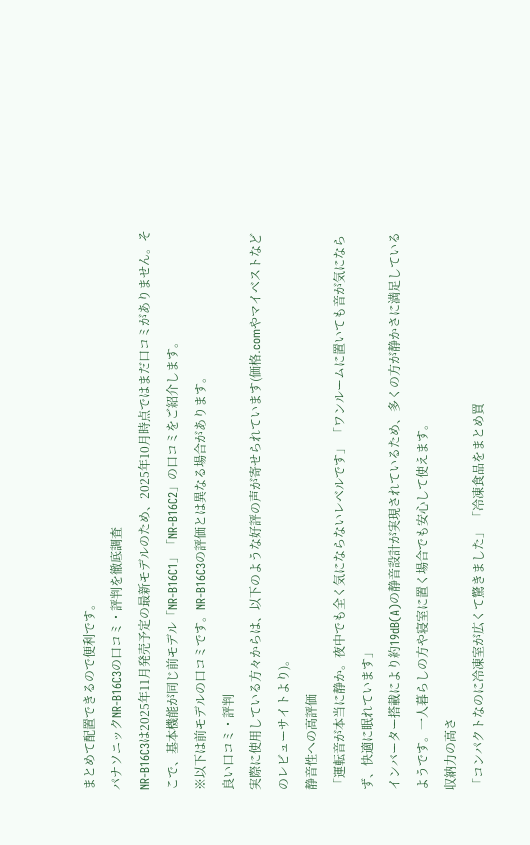まとめて配置できるので便利です。
パナソニックNR-B16C3の口コミ・評判を徹底調査
NR-B16C3は2025年11月発売予定の最新モデルのため、2025年10月時点ではまだ口コミがありません。そこで、基本機能が同じ前モデル「NR-B16C1」「NR-B16C2」の口コミをご紹介します。
※以下は前モデルの口コミです。NR-B16C3の評価とは異なる場合があります。
良い口コミ・評判
実際に使用している方々からは、以下のような好評の声が寄せられています(価格.comやマイベストなどのレビューサイトより)。
静音性への高評価
「運転音が本当に静か。夜中でも全く気にならないレベルです」 「ワンルームに置いても音が気にならず、快適に眠れています」
インバーター搭載により約19dB(A)の静音設計が実現されているため、多くの方が静かさに満足しているようです。一人暮らしの方や寝室に置く場合でも安心して使えます。
収納力の高さ
「コンパクトなのに冷凍室が広くて驚きました」 「冷凍食品をまとめ買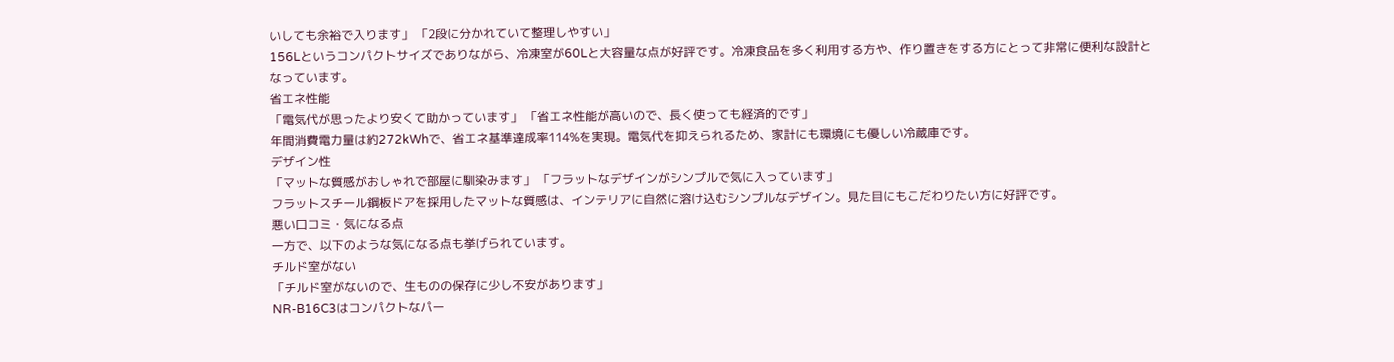いしても余裕で入ります」 「2段に分かれていて整理しやすい」
156Lというコンパクトサイズでありながら、冷凍室が60Lと大容量な点が好評です。冷凍食品を多く利用する方や、作り置きをする方にとって非常に便利な設計となっています。
省エネ性能
「電気代が思ったより安くて助かっています」 「省エネ性能が高いので、長く使っても経済的です」
年間消費電力量は約272kWhで、省エネ基準達成率114%を実現。電気代を抑えられるため、家計にも環境にも優しい冷蔵庫です。
デザイン性
「マットな質感がおしゃれで部屋に馴染みます」 「フラットなデザインがシンプルで気に入っています」
フラットスチール鋼板ドアを採用したマットな質感は、インテリアに自然に溶け込むシンプルなデザイン。見た目にもこだわりたい方に好評です。
悪い口コミ・気になる点
一方で、以下のような気になる点も挙げられています。
チルド室がない
「チルド室がないので、生ものの保存に少し不安があります」
NR-B16C3はコンパクトなパー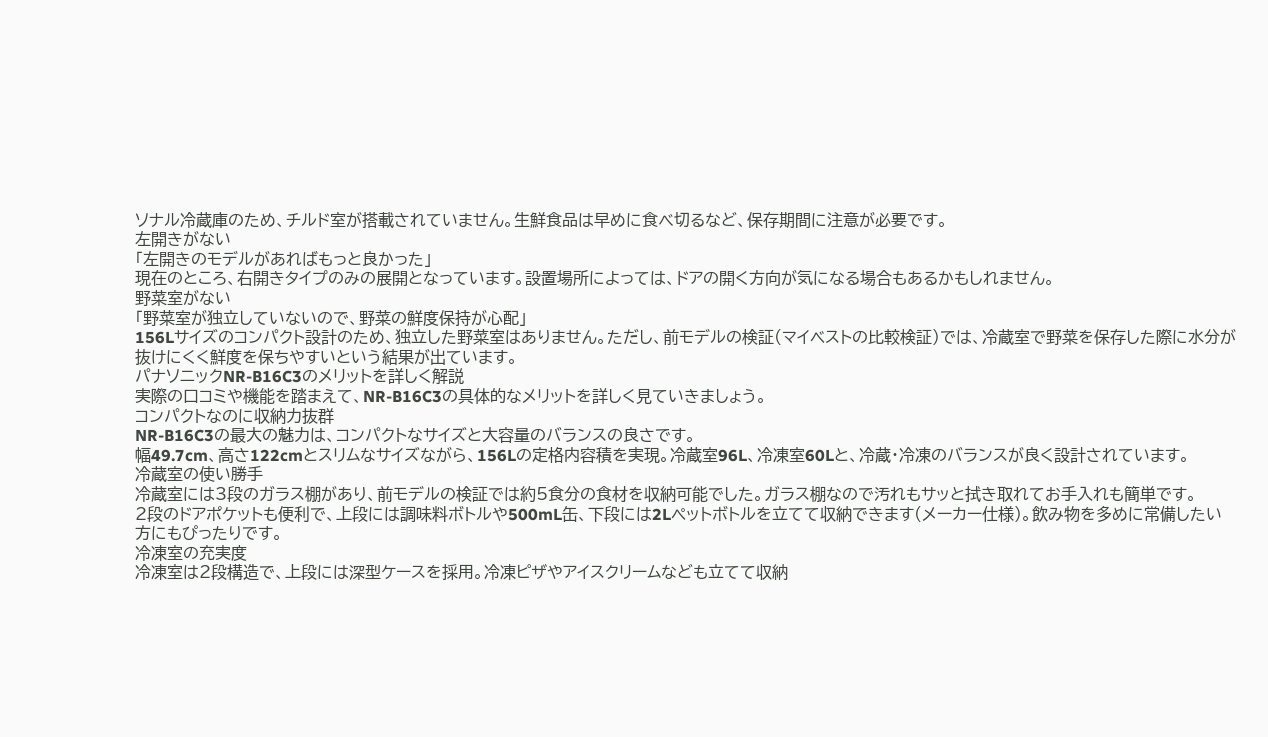ソナル冷蔵庫のため、チルド室が搭載されていません。生鮮食品は早めに食べ切るなど、保存期間に注意が必要です。
左開きがない
「左開きのモデルがあればもっと良かった」
現在のところ、右開きタイプのみの展開となっています。設置場所によっては、ドアの開く方向が気になる場合もあるかもしれません。
野菜室がない
「野菜室が独立していないので、野菜の鮮度保持が心配」
156Lサイズのコンパクト設計のため、独立した野菜室はありません。ただし、前モデルの検証(マイベストの比較検証)では、冷蔵室で野菜を保存した際に水分が抜けにくく鮮度を保ちやすいという結果が出ています。
パナソニックNR-B16C3のメリットを詳しく解説
実際の口コミや機能を踏まえて、NR-B16C3の具体的なメリットを詳しく見ていきましょう。
コンパクトなのに収納力抜群
NR-B16C3の最大の魅力は、コンパクトなサイズと大容量のバランスの良さです。
幅49.7cm、高さ122cmとスリムなサイズながら、156Lの定格内容積を実現。冷蔵室96L、冷凍室60Lと、冷蔵・冷凍のバランスが良く設計されています。
冷蔵室の使い勝手
冷蔵室には3段のガラス棚があり、前モデルの検証では約5食分の食材を収納可能でした。ガラス棚なので汚れもサッと拭き取れてお手入れも簡単です。
2段のドアポケットも便利で、上段には調味料ボトルや500mL缶、下段には2Lペットボトルを立てて収納できます(メーカー仕様)。飲み物を多めに常備したい方にもぴったりです。
冷凍室の充実度
冷凍室は2段構造で、上段には深型ケースを採用。冷凍ピザやアイスクリームなども立てて収納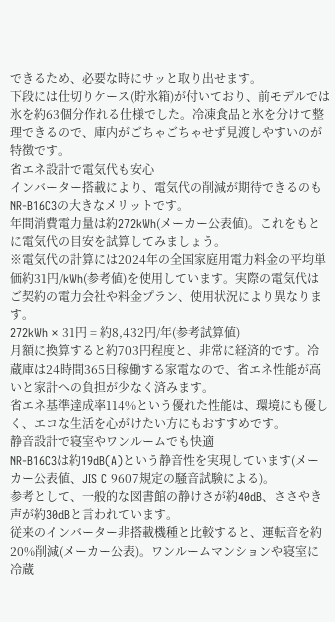できるため、必要な時にサッと取り出せます。
下段には仕切りケース(貯氷箱)が付いており、前モデルでは氷を約63個分作れる仕様でした。冷凍食品と氷を分けて整理できるので、庫内がごちゃごちゃせず見渡しやすいのが特徴です。
省エネ設計で電気代も安心
インバーター搭載により、電気代の削減が期待できるのもNR-B16C3の大きなメリットです。
年間消費電力量は約272kWh(メーカー公表値)。これをもとに電気代の目安を試算してみましょう。
※電気代の計算には2024年の全国家庭用電力料金の平均単価約31円/kWh(参考値)を使用しています。実際の電気代はご契約の電力会社や料金プラン、使用状況により異なります。
272kWh × 31円 = 約8,432円/年(参考試算値)
月額に換算すると約703円程度と、非常に経済的です。冷蔵庫は24時間365日稼働する家電なので、省エネ性能が高いと家計への負担が少なく済みます。
省エネ基準達成率114%という優れた性能は、環境にも優しく、エコな生活を心がけたい方にもおすすめです。
静音設計で寝室やワンルームでも快適
NR-B16C3は約19dB(A)という静音性を実現しています(メーカー公表値、JIS C 9607規定の騒音試験による)。
参考として、一般的な図書館の静けさが約40dB、ささやき声が約30dBと言われています。
従来のインバーター非搭載機種と比較すると、運転音を約20%削減(メーカー公表)。ワンルームマンションや寝室に冷蔵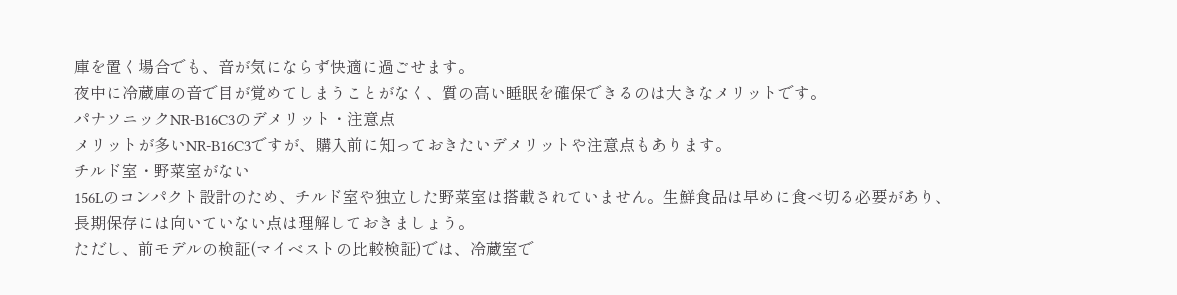庫を置く場合でも、音が気にならず快適に過ごせます。
夜中に冷蔵庫の音で目が覚めてしまうことがなく、質の高い睡眠を確保できるのは大きなメリットです。
パナソニックNR-B16C3のデメリット・注意点
メリットが多いNR-B16C3ですが、購入前に知っておきたいデメリットや注意点もあります。
チルド室・野菜室がない
156Lのコンパクト設計のため、チルド室や独立した野菜室は搭載されていません。生鮮食品は早めに食べ切る必要があり、長期保存には向いていない点は理解しておきましょう。
ただし、前モデルの検証(マイベストの比較検証)では、冷蔵室で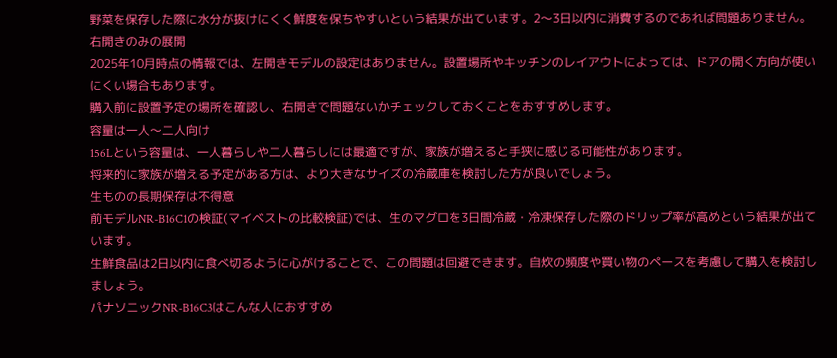野菜を保存した際に水分が抜けにくく鮮度を保ちやすいという結果が出ています。2〜3日以内に消費するのであれば問題ありません。
右開きのみの展開
2025年10月時点の情報では、左開きモデルの設定はありません。設置場所やキッチンのレイアウトによっては、ドアの開く方向が使いにくい場合もあります。
購入前に設置予定の場所を確認し、右開きで問題ないかチェックしておくことをおすすめします。
容量は一人〜二人向け
156Lという容量は、一人暮らしや二人暮らしには最適ですが、家族が増えると手狭に感じる可能性があります。
将来的に家族が増える予定がある方は、より大きなサイズの冷蔵庫を検討した方が良いでしょう。
生ものの長期保存は不得意
前モデルNR-B16C1の検証(マイベストの比較検証)では、生のマグロを3日間冷蔵・冷凍保存した際のドリップ率が高めという結果が出ています。
生鮮食品は2日以内に食べ切るように心がけることで、この問題は回避できます。自炊の頻度や買い物のペースを考慮して購入を検討しましょう。
パナソニックNR-B16C3はこんな人におすすめ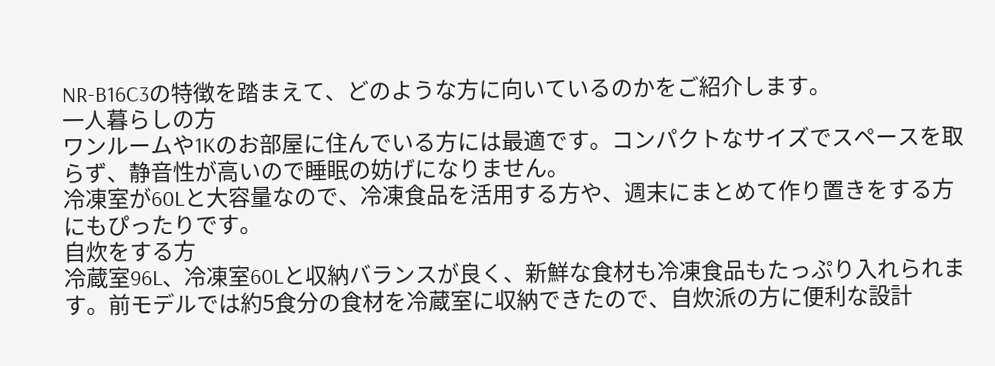NR-B16C3の特徴を踏まえて、どのような方に向いているのかをご紹介します。
一人暮らしの方
ワンルームや1Kのお部屋に住んでいる方には最適です。コンパクトなサイズでスペースを取らず、静音性が高いので睡眠の妨げになりません。
冷凍室が60Lと大容量なので、冷凍食品を活用する方や、週末にまとめて作り置きをする方にもぴったりです。
自炊をする方
冷蔵室96L、冷凍室60Lと収納バランスが良く、新鮮な食材も冷凍食品もたっぷり入れられます。前モデルでは約5食分の食材を冷蔵室に収納できたので、自炊派の方に便利な設計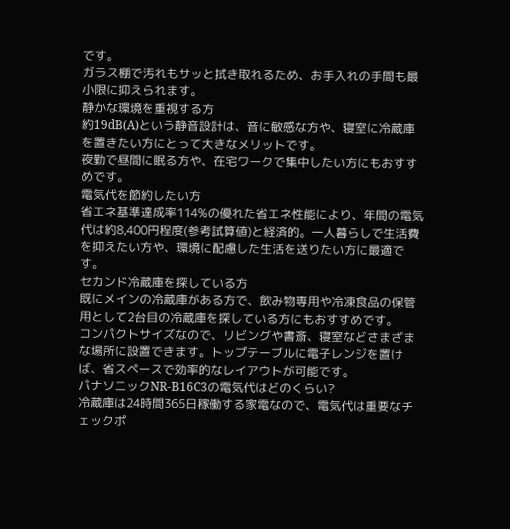です。
ガラス棚で汚れもサッと拭き取れるため、お手入れの手間も最小限に抑えられます。
静かな環境を重視する方
約19dB(A)という静音設計は、音に敏感な方や、寝室に冷蔵庫を置きたい方にとって大きなメリットです。
夜勤で昼間に眠る方や、在宅ワークで集中したい方にもおすすめです。
電気代を節約したい方
省エネ基準達成率114%の優れた省エネ性能により、年間の電気代は約8,400円程度(参考試算値)と経済的。一人暮らしで生活費を抑えたい方や、環境に配慮した生活を送りたい方に最適です。
セカンド冷蔵庫を探している方
既にメインの冷蔵庫がある方で、飲み物専用や冷凍食品の保管用として2台目の冷蔵庫を探している方にもおすすめです。
コンパクトサイズなので、リビングや書斎、寝室などさまざまな場所に設置できます。トップテーブルに電子レンジを置けば、省スペースで効率的なレイアウトが可能です。
パナソニックNR-B16C3の電気代はどのくらい?
冷蔵庫は24時間365日稼働する家電なので、電気代は重要なチェックポ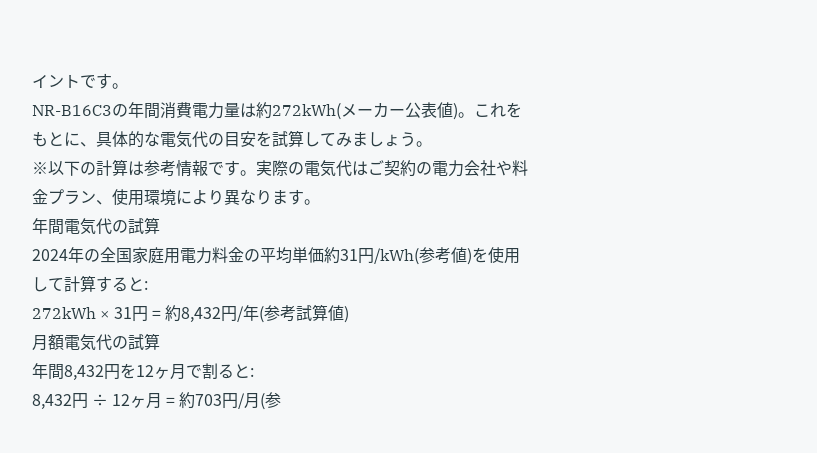イントです。
NR-B16C3の年間消費電力量は約272kWh(メーカー公表値)。これをもとに、具体的な電気代の目安を試算してみましょう。
※以下の計算は参考情報です。実際の電気代はご契約の電力会社や料金プラン、使用環境により異なります。
年間電気代の試算
2024年の全国家庭用電力料金の平均単価約31円/kWh(参考値)を使用して計算すると:
272kWh × 31円 = 約8,432円/年(参考試算値)
月額電気代の試算
年間8,432円を12ヶ月で割ると:
8,432円 ÷ 12ヶ月 = 約703円/月(参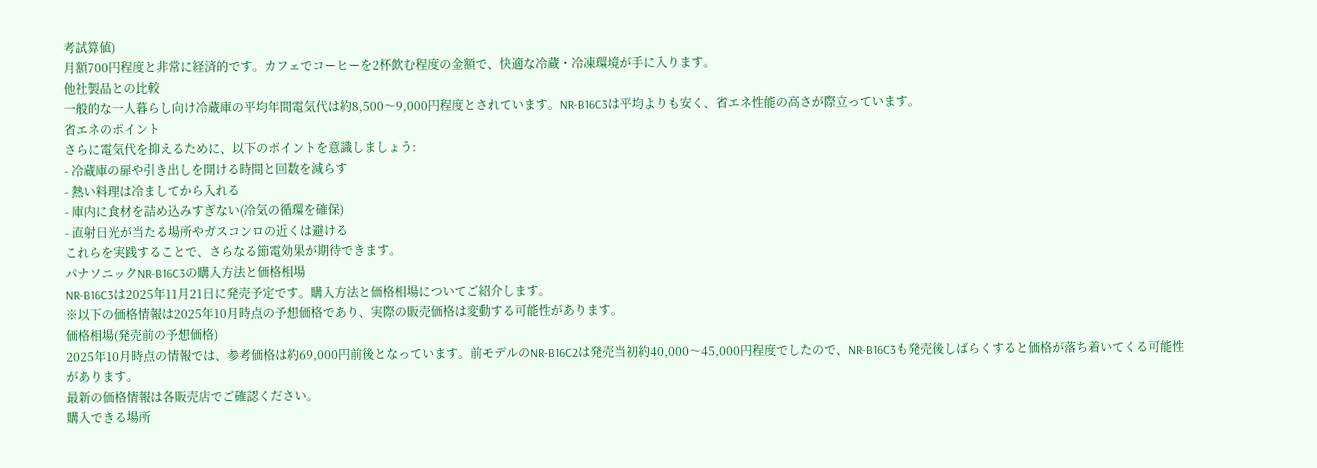考試算値)
月額700円程度と非常に経済的です。カフェでコーヒーを2杯飲む程度の金額で、快適な冷蔵・冷凍環境が手に入ります。
他社製品との比較
一般的な一人暮らし向け冷蔵庫の平均年間電気代は約8,500〜9,000円程度とされています。NR-B16C3は平均よりも安く、省エネ性能の高さが際立っています。
省エネのポイント
さらに電気代を抑えるために、以下のポイントを意識しましょう:
- 冷蔵庫の扉や引き出しを開ける時間と回数を減らす
- 熱い料理は冷ましてから入れる
- 庫内に食材を詰め込みすぎない(冷気の循環を確保)
- 直射日光が当たる場所やガスコンロの近くは避ける
これらを実践することで、さらなる節電効果が期待できます。
パナソニックNR-B16C3の購入方法と価格相場
NR-B16C3は2025年11月21日に発売予定です。購入方法と価格相場についてご紹介します。
※以下の価格情報は2025年10月時点の予想価格であり、実際の販売価格は変動する可能性があります。
価格相場(発売前の予想価格)
2025年10月時点の情報では、参考価格は約69,000円前後となっています。前モデルのNR-B16C2は発売当初約40,000〜45,000円程度でしたので、NR-B16C3も発売後しばらくすると価格が落ち着いてくる可能性があります。
最新の価格情報は各販売店でご確認ください。
購入できる場所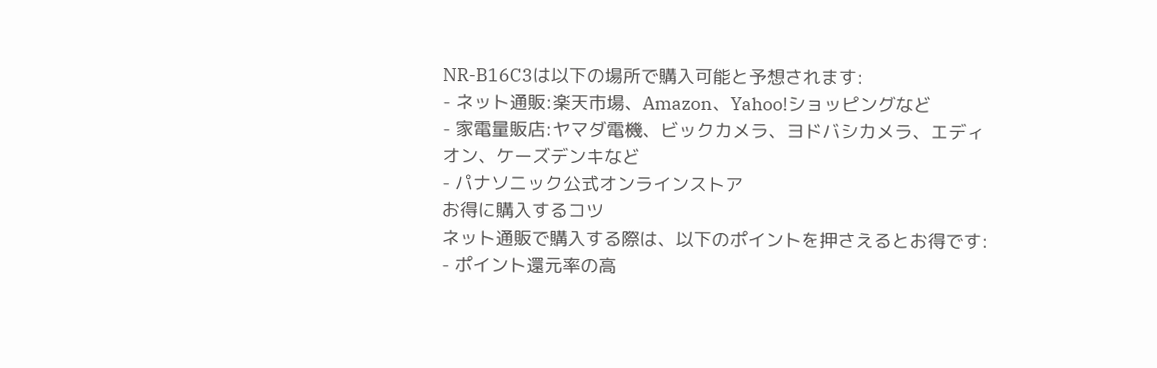NR-B16C3は以下の場所で購入可能と予想されます:
- ネット通販:楽天市場、Amazon、Yahoo!ショッピングなど
- 家電量販店:ヤマダ電機、ビックカメラ、ヨドバシカメラ、エディオン、ケーズデンキなど
- パナソニック公式オンラインストア
お得に購入するコツ
ネット通販で購入する際は、以下のポイントを押さえるとお得です:
- ポイント還元率の高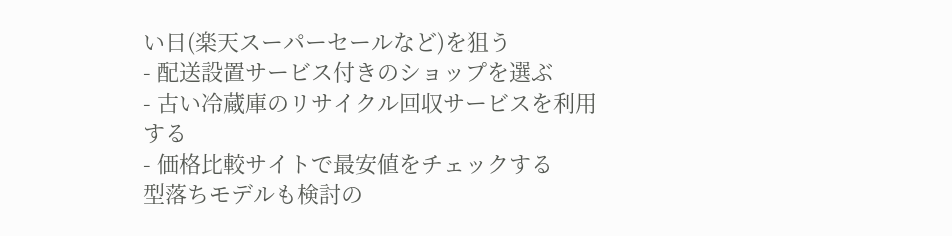い日(楽天スーパーセールなど)を狙う
- 配送設置サービス付きのショップを選ぶ
- 古い冷蔵庫のリサイクル回収サービスを利用する
- 価格比較サイトで最安値をチェックする
型落ちモデルも検討の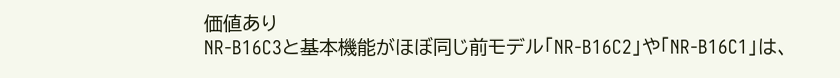価値あり
NR-B16C3と基本機能がほぼ同じ前モデル「NR-B16C2」や「NR-B16C1」は、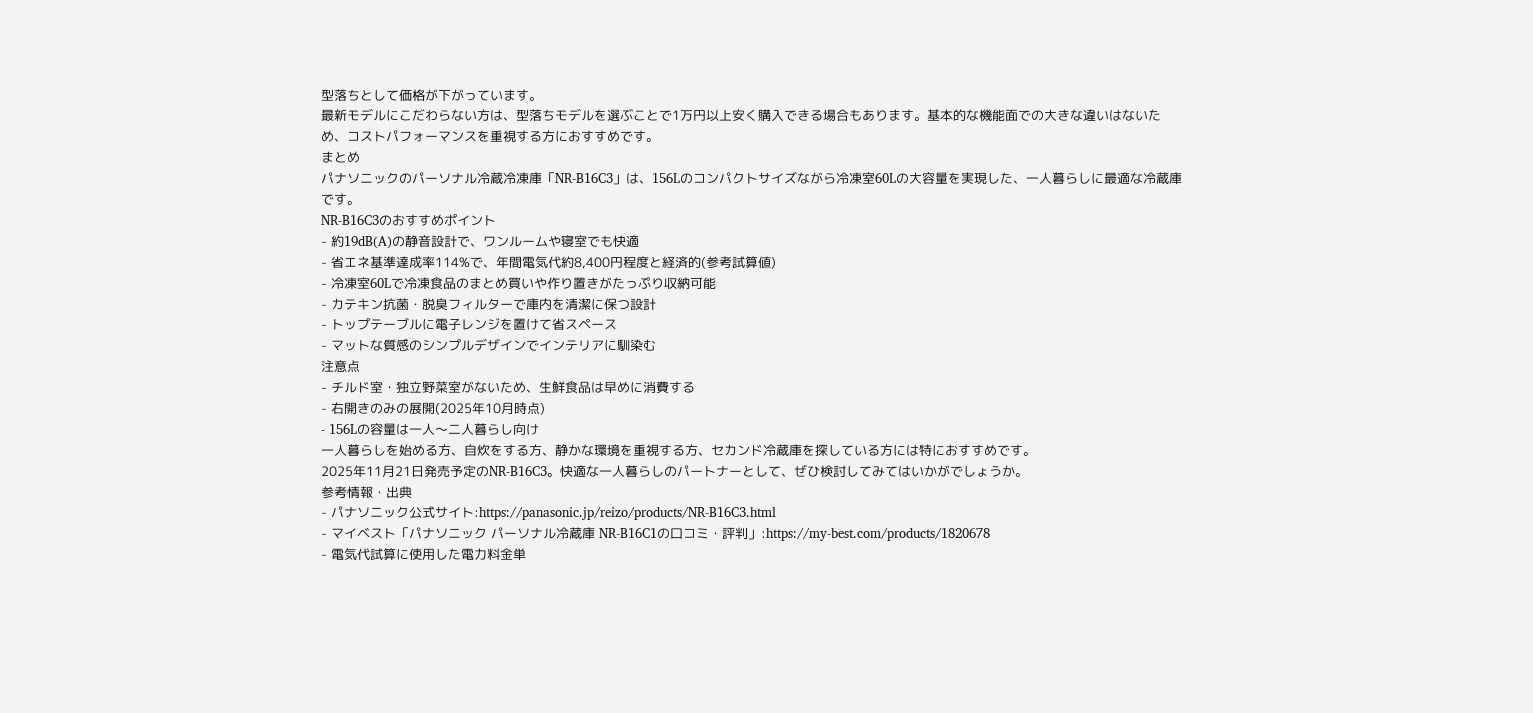型落ちとして価格が下がっています。
最新モデルにこだわらない方は、型落ちモデルを選ぶことで1万円以上安く購入できる場合もあります。基本的な機能面での大きな違いはないため、コストパフォーマンスを重視する方におすすめです。
まとめ
パナソニックのパーソナル冷蔵冷凍庫「NR-B16C3」は、156Lのコンパクトサイズながら冷凍室60Lの大容量を実現した、一人暮らしに最適な冷蔵庫です。
NR-B16C3のおすすめポイント
- 約19dB(A)の静音設計で、ワンルームや寝室でも快適
- 省エネ基準達成率114%で、年間電気代約8,400円程度と経済的(参考試算値)
- 冷凍室60Lで冷凍食品のまとめ買いや作り置きがたっぷり収納可能
- カテキン抗菌・脱臭フィルターで庫内を清潔に保つ設計
- トップテーブルに電子レンジを置けて省スペース
- マットな質感のシンプルデザインでインテリアに馴染む
注意点
- チルド室・独立野菜室がないため、生鮮食品は早めに消費する
- 右開きのみの展開(2025年10月時点)
- 156Lの容量は一人〜二人暮らし向け
一人暮らしを始める方、自炊をする方、静かな環境を重視する方、セカンド冷蔵庫を探している方には特におすすめです。
2025年11月21日発売予定のNR-B16C3。快適な一人暮らしのパートナーとして、ぜひ検討してみてはいかがでしょうか。
参考情報・出典
- パナソニック公式サイト:https://panasonic.jp/reizo/products/NR-B16C3.html
- マイベスト「パナソニック パーソナル冷蔵庫 NR-B16C1の口コミ・評判」:https://my-best.com/products/1820678
- 電気代試算に使用した電力料金単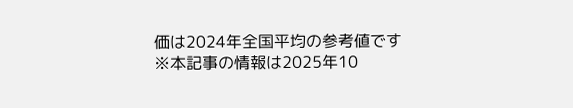価は2024年全国平均の参考値です
※本記事の情報は2025年10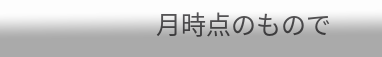月時点のもので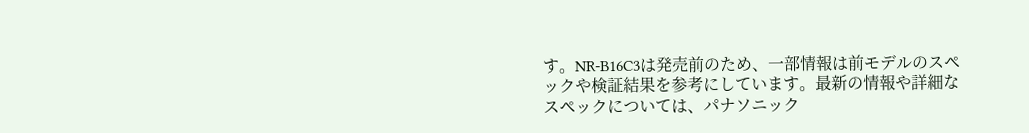す。NR-B16C3は発売前のため、一部情報は前モデルのスペックや検証結果を参考にしています。最新の情報や詳細なスペックについては、パナソニック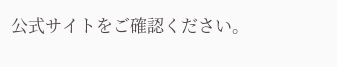公式サイトをご確認ください。